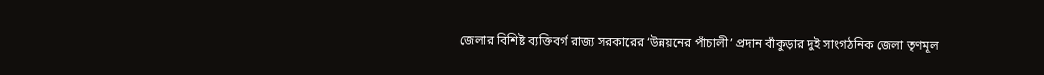জেলার বিশিষ্ট ব্যক্তিবর্গ রাজ্য সরকারের ‘উন্নয়নের পাঁচালী’ প্রদান বাঁকুড়ার দুই সাংগঠনিক জেলা তৃণমূল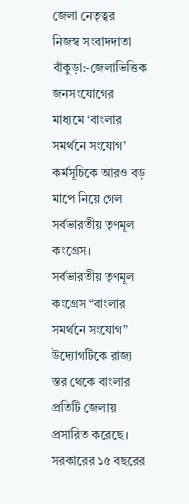জেলা নেতৃত্বর
নিজস্ব সংবাদদাতা বাঁকুড়া:-জেলাভিত্তিক জনসংযোগের মাধ্যমে ‘বাংলার সমর্থনে সংযোগ’ কর্মসূচিকে আরও বড় মাপে নিয়ে গেল সর্বভারতীয় তৃণমূল কংগ্রেস।
সর্বভারতীয় তৃণমূল কংগ্রেস “বাংলার সমর্থনে সংযোগ” উদ্যোগটিকে রাজ্য স্তর থেকে বাংলার প্রতিটি জেলায় প্রসারিত করেছে। সরকারের ১৫ বছরের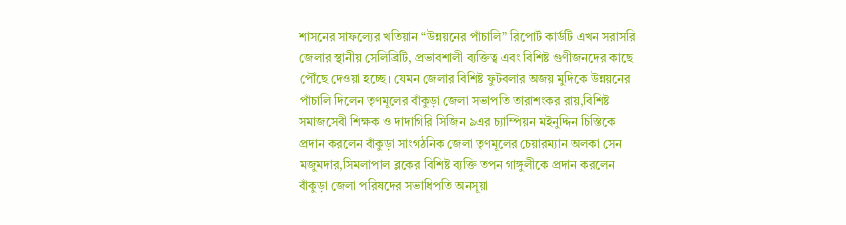শাসনের সাফল্যের খতিয়ান “উন্নয়নের পাঁচালি” রিপোর্ট কার্ডটি এখন সরাসরি জেলার স্থানীয় সেলিব্রিটি, প্রভাবশালী ব্যক্তিত্ব এবং বিশিষ্ট গুণীজনদের কাছে পৌঁছে দেওয়া হচ্ছে। যেমন জেলার বিশিষ্ট ফুটবলার অজয় মুদিকে উন্নয়নের পাঁচালি দিলেন তৃণমূলের বাঁকুড়া জেলা সভাপতি তারাশংকর রায়,বিশিষ্ট সমাজসেবী শিক্ষক ও দাদাগিরি সিজিন ৯এর চ্যাম্পিয়ন মইনুদ্দিন চিস্তিকে প্রদান করলেন বাঁকুড়া সাংগঠনিক জেলা তৃণমূলের চেয়ারম্যান অলকা সেন মজুমদার,সিমলাপাল ব্লকের বিশিষ্ট ব্যক্তি তপন গাঙ্গুলীকে প্রদান করলেন বাঁকুড়া জেলা পরিষদের সভাধিপতি অনসূয়া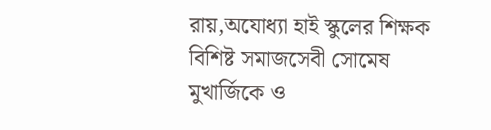রায়,অযোধ্যা হাই স্কুলের শিক্ষক বিশিষ্ট সমাজসেবী সোমেষ মুখার্জিকে ও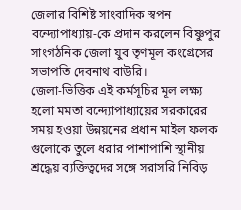জেলার বিশিষ্ট সাংবাদিক স্বপন বন্দ্যোপাধ্যায়-কে প্রদান করলেন বিষ্ণুপুর সাংগঠনিক জেলা যুব তৃণমূল কংগ্রেসের সভাপতি দেবনাথ বাউরি।
জেলা-ভিত্তিক এই কর্মসূচির মূল লক্ষ্য হলো মমতা বন্দ্যোপাধ্যায়ের সরকারের সময় হওয়া উন্নয়নের প্রধান মাইল ফলক গুলোকে তুলে ধরার পাশাপাশি স্থানীয় শ্রদ্ধেয় ব্যক্তিত্বদের সঙ্গে সরাসরি নিবিড়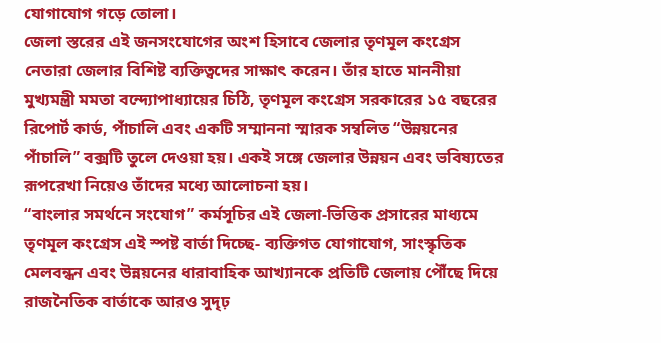যোগাযোগ গড়ে তোলা।
জেলা স্তরের এই জনসংযোগের অংশ হিসাবে জেলার তৃণমূল কংগ্রেস নেতারা জেলার বিশিষ্ট ব্যক্তিত্বদের সাক্ষাৎ করেন। তাঁর হাতে মাননীয়া মুখ্যমন্ত্রী মমতা বন্দ্যোপাধ্যায়ের চিঠি, তৃণমূল কংগ্রেস সরকারের ১৫ বছরের রিপোর্ট কার্ড, পাঁচালি এবং একটি সম্মাননা স্মারক সম্বলিত “উন্নয়নের পাঁচালি” বক্সটি তুলে দেওয়া হয়। একই সঙ্গে জেলার উন্নয়ন এবং ভবিষ্যতের রূপরেখা নিয়েও তাঁদের মধ্যে আলোচনা হয়।
“বাংলার সমর্থনে সংযোগ” কর্মসূচির এই জেলা-ভিত্তিক প্রসারের মাধ্যমে তৃণমূল কংগ্রেস এই স্পষ্ট বার্তা দিচ্ছে- ব্যক্তিগত যোগাযোগ, সাংস্কৃতিক মেলবন্ধন এবং উন্নয়নের ধারাবাহিক আখ্যানকে প্রতিটি জেলায় পৌঁছে দিয়ে রাজনৈতিক বার্তাকে আরও সুদৃঢ়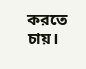করতে চায়।